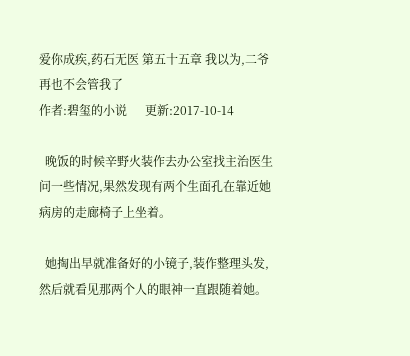爱你成疾,药石无医 第五十五章 我以为,二爷再也不会管我了
作者:碧玺的小说      更新:2017-10-14

  晚饭的时候辛野火装作去办公室找主治医生问一些情况,果然发现有两个生面孔在靠近她病房的走廊椅子上坐着。

  她掏出早就准备好的小镜子,装作整理头发,然后就看见那两个人的眼神一直跟随着她。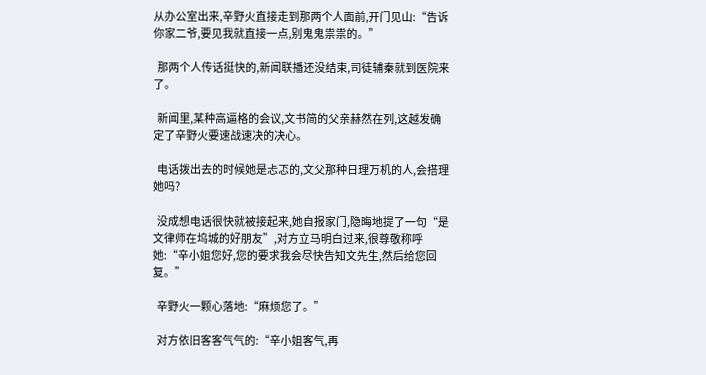从办公室出来,辛野火直接走到那两个人面前,开门见山:“告诉你家二爷,要见我就直接一点,别鬼鬼祟祟的。”

  那两个人传话挺快的,新闻联播还没结束,司徒辅秦就到医院来了。

  新闻里,某种高逼格的会议,文书简的父亲赫然在列,这越发确定了辛野火要速战速决的决心。

  电话拨出去的时候她是忐忑的,文父那种日理万机的人,会搭理她吗?

  没成想电话很快就被接起来,她自报家门,隐晦地提了一句“是文律师在坞城的好朋友”,对方立马明白过来,很尊敬称呼她:“辛小姐您好,您的要求我会尽快告知文先生,然后给您回复。”

  辛野火一颗心落地:“麻烦您了。”

  对方依旧客客气气的:“辛小姐客气,再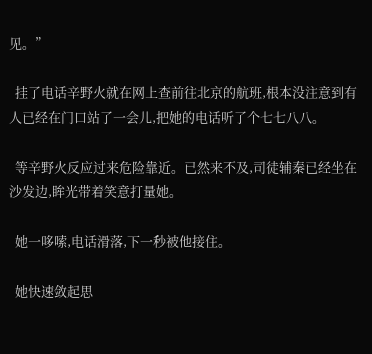见。”

  挂了电话辛野火就在网上查前往北京的航班,根本没注意到有人已经在门口站了一会儿,把她的电话听了个七七八八。

  等辛野火反应过来危险靠近。已然来不及,司徒辅秦已经坐在沙发边,眸光带着笑意打量她。

  她一哆嗦,电话滑落,下一秒被他接住。

  她快速敛起思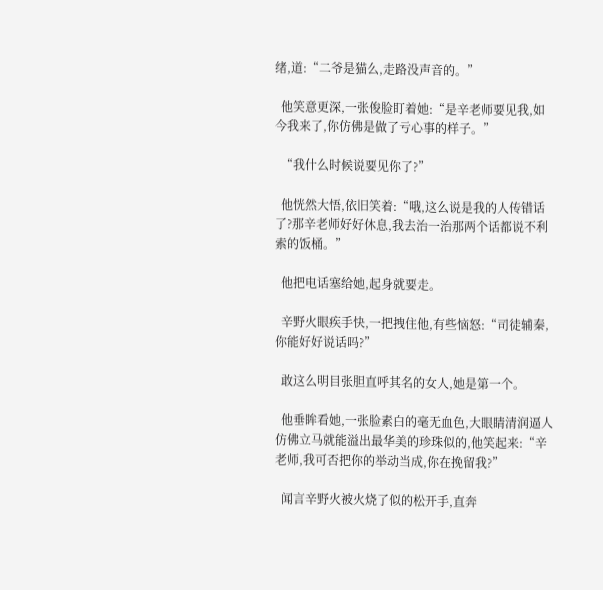绪,道:“二爷是猫么,走路没声音的。”

  他笑意更深,一张俊脸盯着她:“是辛老师要见我,如今我来了,你仿佛是做了亏心事的样子。”

  “我什么时候说要见你了?”

  他恍然大悟,依旧笑着:“哦,这么说是我的人传错话了?那辛老师好好休息,我去治一治那两个话都说不利索的饭桶。”

  他把电话塞给她,起身就要走。

  辛野火眼疾手快,一把拽住他,有些恼怒:“司徒辅秦,你能好好说话吗?”

  敢这么明目张胆直呼其名的女人,她是第一个。

  他垂眸看她,一张脸素白的毫无血色,大眼睛清润逼人仿佛立马就能溢出最华美的珍珠似的,他笑起来:“辛老师,我可否把你的举动当成,你在挽留我?”

  闻言辛野火被火烧了似的松开手,直奔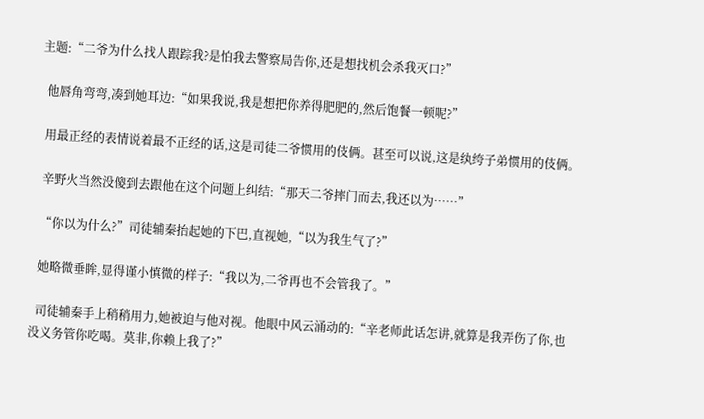主题:“二爷为什么找人跟踪我?是怕我去警察局告你,还是想找机会杀我灭口?”

  他唇角弯弯,凑到她耳边:“如果我说,我是想把你养得肥肥的,然后饱餐一顿呢?”

  用最正经的表情说着最不正经的话,这是司徒二爷惯用的伎俩。甚至可以说,这是纨绔子弟惯用的伎俩。

  辛野火当然没傻到去跟他在这个问题上纠结:“那天二爷摔门而去,我还以为……”

  “你以为什么?”司徒辅秦抬起她的下巴,直视她,“以为我生气了?”

  她略微垂眸,显得谨小慎微的样子:“我以为,二爷再也不会管我了。”

  司徒辅秦手上稍稍用力,她被迫与他对视。他眼中风云涌动的:“辛老师此话怎讲,就算是我弄伤了你,也没义务管你吃喝。莫非,你赖上我了?”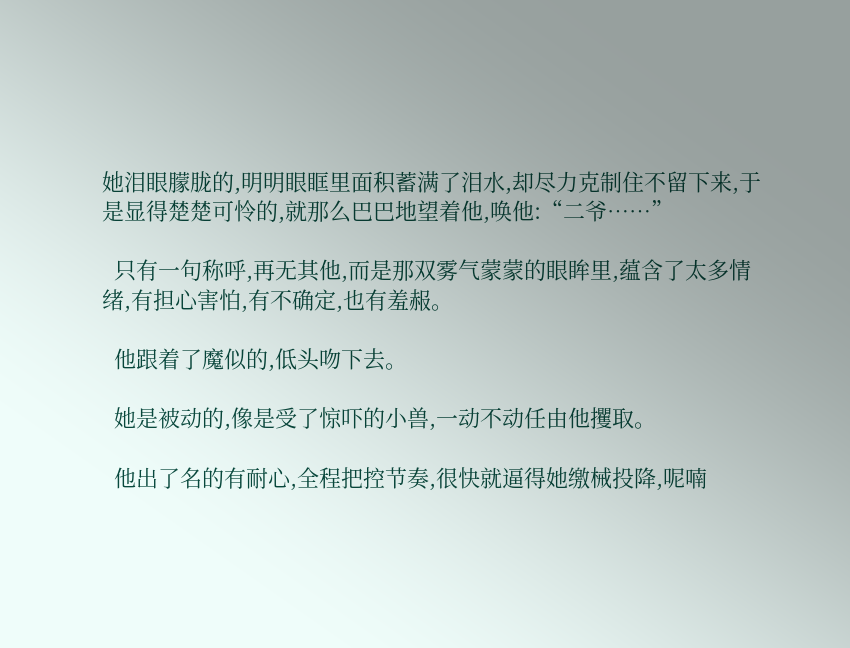她泪眼朦胧的,明明眼眶里面积蓄满了泪水,却尽力克制住不留下来,于是显得楚楚可怜的,就那么巴巴地望着他,唤他:“二爷……”

  只有一句称呼,再无其他,而是那双雾气蒙蒙的眼眸里,蕴含了太多情绪,有担心害怕,有不确定,也有羞赧。

  他跟着了魔似的,低头吻下去。

  她是被动的,像是受了惊吓的小兽,一动不动任由他攫取。

  他出了名的有耐心,全程把控节奏,很快就逼得她缴械投降,呢喃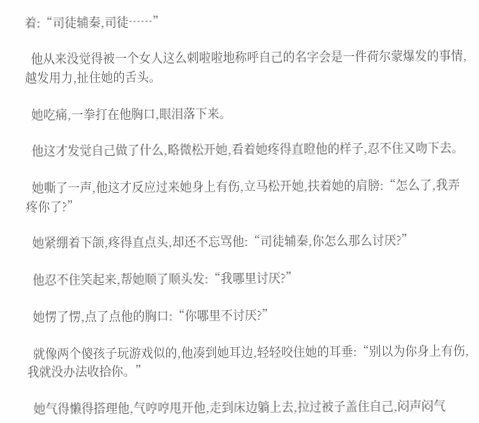着:“司徒辅秦,司徒……”

  他从来没觉得被一个女人这么刺啦啦地称呼自己的名字会是一件荷尔蒙爆发的事情,越发用力,扯住她的舌头。

  她吃痛,一拳打在他胸口,眼泪落下来。

  他这才发觉自己做了什么,略微松开她,看着她疼得直瞪他的样子,忍不住又吻下去。

  她嘶了一声,他这才反应过来她身上有伤,立马松开她,扶着她的肩膀:“怎么了,我弄疼你了?”

  她紧绷着下颌,疼得直点头,却还不忘骂他:“司徒辅秦,你怎么那么讨厌?”

  他忍不住笑起来,帮她顺了顺头发:“我哪里讨厌?”

  她愣了愣,点了点他的胸口:“你哪里不讨厌?”

  就像两个傻孩子玩游戏似的,他凑到她耳边,轻轻咬住她的耳垂:“别以为你身上有伤,我就没办法收拾你。”

  她气得懒得搭理他,气哼哼甩开他,走到床边躺上去,拉过被子盖住自己,闷声闷气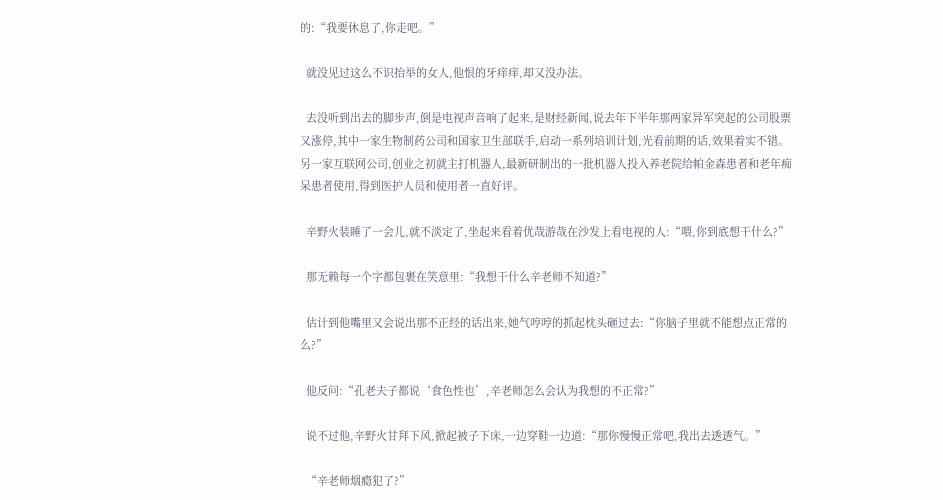的:“我要休息了,你走吧。”

  就没见过这么不识抬举的女人,他恨的牙痒痒,却又没办法。

  去没听到出去的脚步声,倒是电视声音响了起来,是财经新闻,说去年下半年那两家异军突起的公司股票又涨停,其中一家生物制药公司和国家卫生部联手,启动一系列培训计划,光看前期的话,效果着实不错。另一家互联网公司,创业之初就主打机器人,最新研制出的一批机器人投入养老院给帕金森患者和老年痴呆患者使用,得到医护人员和使用者一直好评。

  辛野火装睡了一会儿,就不淡定了,坐起来看着优哉游哉在沙发上看电视的人:“喂,你到底想干什么?”

  那无赖每一个字都包裹在笑意里:“我想干什么辛老师不知道?”

  估计到他嘴里又会说出那不正经的话出来,她气哼哼的抓起枕头砸过去:“你脑子里就不能想点正常的么?”

  他反问:“孔老夫子都说‘食色性也’,辛老师怎么会认为我想的不正常?”

  说不过他,辛野火甘拜下风,掀起被子下床,一边穿鞋一边道:“那你慢慢正常吧,我出去透透气。”

  “辛老师烟瘾犯了?”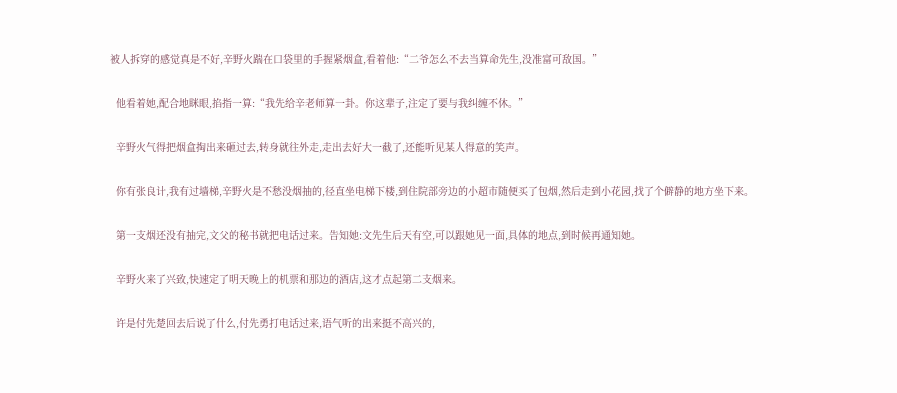被人拆穿的感觉真是不好,辛野火踹在口袋里的手握紧烟盒,看着他:“二爷怎么不去当算命先生,没准富可敌国。”

  他看着她,配合地眯眼,掐指一算:“我先给辛老师算一卦。你这辈子,注定了要与我纠缠不休。”

  辛野火气得把烟盒掏出来砸过去,转身就往外走,走出去好大一截了,还能听见某人得意的笑声。

  你有张良计,我有过墙梯,辛野火是不愁没烟抽的,径直坐电梯下楼,到住院部旁边的小超市随便买了包烟,然后走到小花园,找了个僻静的地方坐下来。

  第一支烟还没有抽完,文父的秘书就把电话过来。告知她:文先生后天有空,可以跟她见一面,具体的地点,到时候再通知她。

  辛野火来了兴致,快速定了明天晚上的机票和那边的酒店,这才点起第二支烟来。

  许是付先楚回去后说了什么,付先勇打电话过来,语气听的出来挺不高兴的,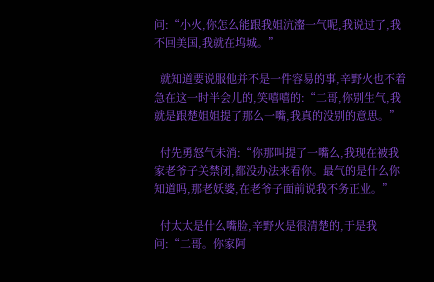问:“小火,你怎么能跟我姐沆瀣一气呢,我说过了,我不回美国,我就在坞城。”

  就知道要说服他并不是一件容易的事,辛野火也不着急在这一时半会儿的,笑嘻嘻的:“二哥,你别生气,我就是跟楚姐姐提了那么一嘴,我真的没别的意思。”

  付先勇怒气未消:“你那叫提了一嘴么,我现在被我家老爷子关禁闭,都没办法来看你。最气的是什么你知道吗,那老妖婆,在老爷子面前说我不务正业。”

  付太太是什么嘴脸,辛野火是很清楚的,于是我问:“二哥。你家阿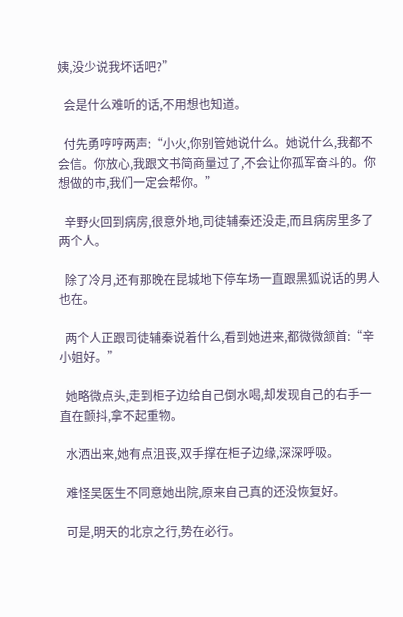姨,没少说我坏话吧?”

  会是什么难听的话,不用想也知道。

  付先勇哼哼两声:“小火,你别管她说什么。她说什么,我都不会信。你放心,我跟文书简商量过了,不会让你孤军奋斗的。你想做的市,我们一定会帮你。”

  辛野火回到病房,很意外地,司徒辅秦还没走,而且病房里多了两个人。

  除了冷月,还有那晚在昆城地下停车场一直跟黑狐说话的男人也在。

  两个人正跟司徒辅秦说着什么,看到她进来,都微微颔首:“辛小姐好。”

  她略微点头,走到柜子边给自己倒水喝,却发现自己的右手一直在颤抖,拿不起重物。

  水洒出来,她有点沮丧,双手撑在柜子边缘,深深呼吸。

  难怪吴医生不同意她出院,原来自己真的还没恢复好。

  可是,明天的北京之行,势在必行。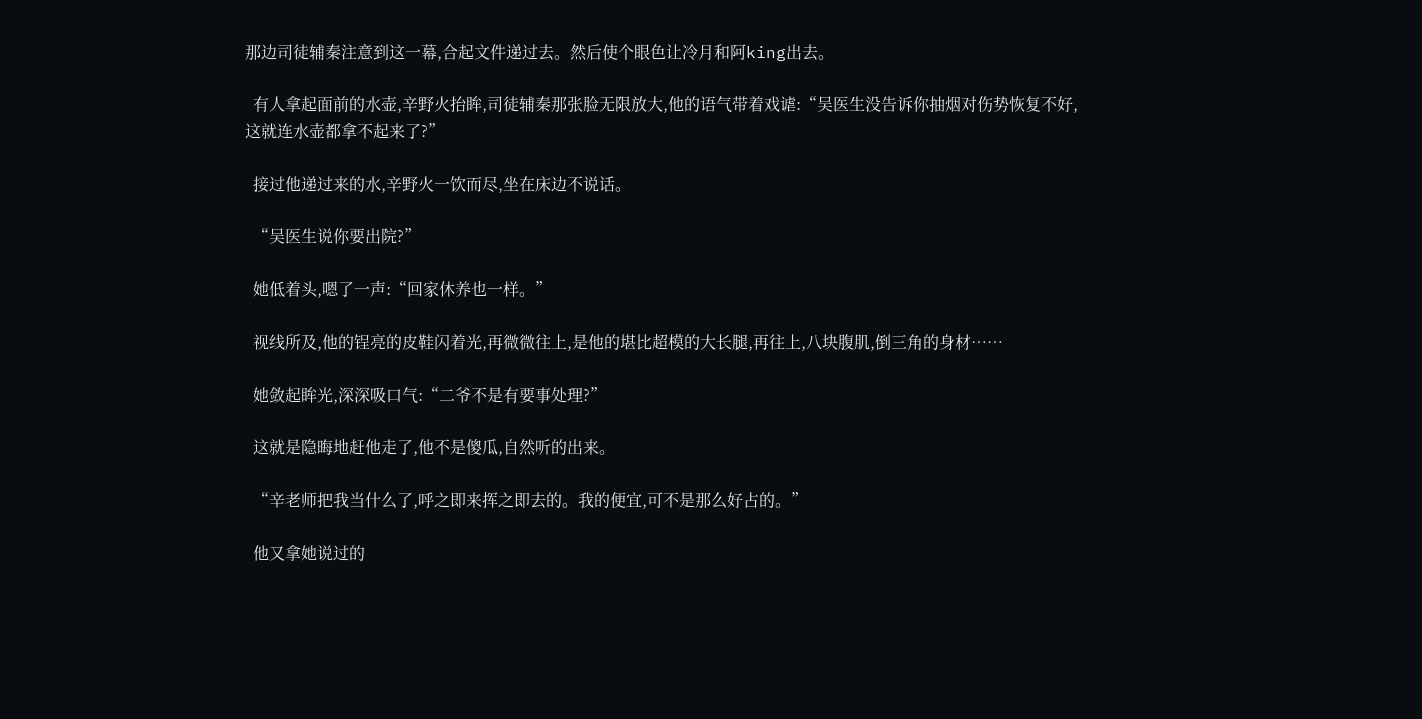那边司徒辅秦注意到这一幕,合起文件递过去。然后使个眼色让冷月和阿king出去。

  有人拿起面前的水壶,辛野火抬眸,司徒辅秦那张脸无限放大,他的语气带着戏谑:“吴医生没告诉你抽烟对伤势恢复不好,这就连水壶都拿不起来了?”

  接过他递过来的水,辛野火一饮而尽,坐在床边不说话。

  “吴医生说你要出院?”

  她低着头,嗯了一声:“回家休养也一样。”

  视线所及,他的锃亮的皮鞋闪着光,再微微往上,是他的堪比超模的大长腿,再往上,八块腹肌,倒三角的身材……

  她敛起眸光,深深吸口气:“二爷不是有要事处理?”

  这就是隐晦地赶他走了,他不是傻瓜,自然听的出来。

  “辛老师把我当什么了,呼之即来挥之即去的。我的便宜,可不是那么好占的。”

  他又拿她说过的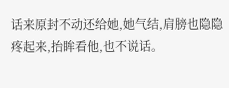话来原封不动还给她,她气结,肩膀也隐隐疼起来,抬眸看他,也不说话。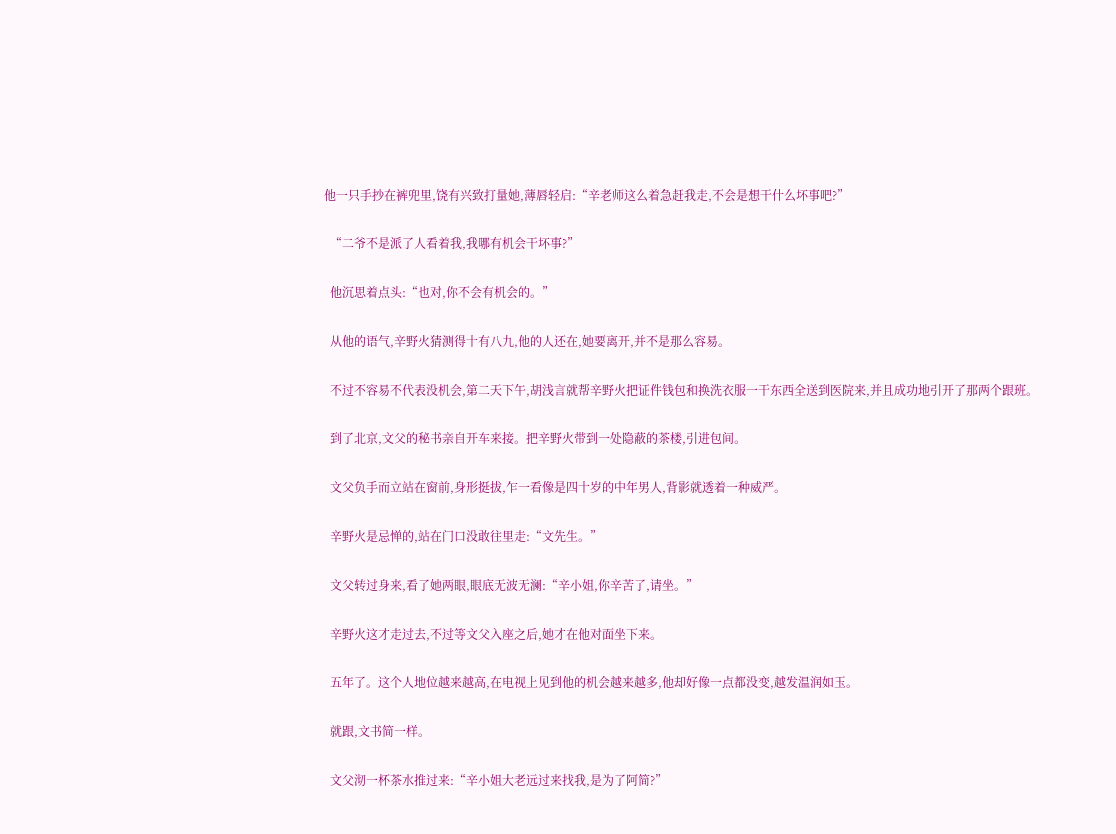他一只手抄在裤兜里,饶有兴致打量她,薄唇轻启:“辛老师这么着急赶我走,不会是想干什么坏事吧?”

  “二爷不是派了人看着我,我哪有机会干坏事?”

  他沉思着点头:“也对,你不会有机会的。”

  从他的语气,辛野火猜测得十有八九,他的人还在,她要离开,并不是那么容易。

  不过不容易不代表没机会,第二天下午,胡浅言就帮辛野火把证件钱包和换洗衣服一干东西全送到医院来,并且成功地引开了那两个跟班。

  到了北京,文父的秘书亲自开车来接。把辛野火带到一处隐蔽的茶楼,引进包间。

  文父负手而立站在窗前,身形挺拔,乍一看像是四十岁的中年男人,背影就透着一种威严。

  辛野火是忌惮的,站在门口没敢往里走:“文先生。”

  文父转过身来,看了她两眼,眼底无波无澜:“辛小姐,你辛苦了,请坐。”

  辛野火这才走过去,不过等文父入座之后,她才在他对面坐下来。

  五年了。这个人地位越来越高,在电视上见到他的机会越来越多,他却好像一点都没变,越发温润如玉。

  就跟,文书简一样。

  文父沏一杯茶水推过来:“辛小姐大老远过来找我,是为了阿简?”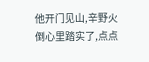他开门见山,辛野火倒心里踏实了,点点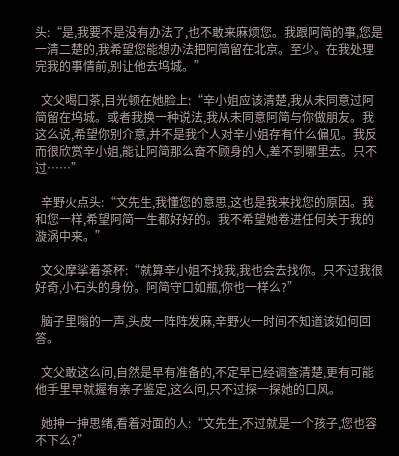头:“是,我要不是没有办法了,也不敢来麻烦您。我跟阿简的事,您是一清二楚的,我希望您能想办法把阿简留在北京。至少。在我处理完我的事情前,别让他去坞城。”

  文父喝口茶,目光顿在她脸上:“辛小姐应该清楚,我从未同意过阿简留在坞城。或者我换一种说法,我从未同意阿简与你做朋友。我这么说,希望你别介意,并不是我个人对辛小姐存有什么偏见。我反而很欣赏辛小姐,能让阿简那么奋不顾身的人,差不到哪里去。只不过……”

  辛野火点头:“文先生,我懂您的意思,这也是我来找您的原因。我和您一样,希望阿简一生都好好的。我不希望她卷进任何关于我的漩涡中来。”

  文父摩挲着茶杯:“就算辛小姐不找我,我也会去找你。只不过我很好奇,小石头的身份。阿简守口如瓶,你也一样么?”

  脑子里嗡的一声,头皮一阵阵发麻,辛野火一时间不知道该如何回答。

  文父敢这么问,自然是早有准备的,不定早已经调查清楚,更有可能他手里早就握有亲子鉴定,这么问,只不过探一探她的口风。

  她抻一抻思绪,看着对面的人:“文先生,不过就是一个孩子,您也容不下么?”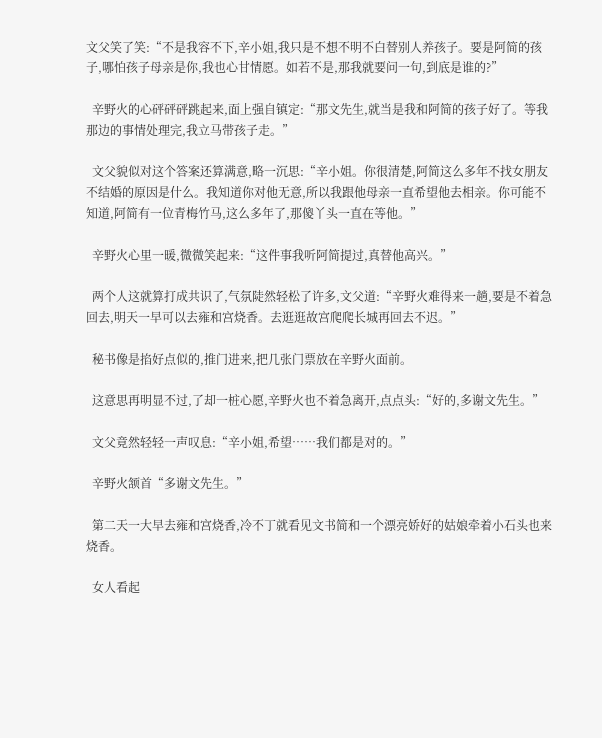文父笑了笑:“不是我容不下,辛小姐,我只是不想不明不白替别人养孩子。要是阿简的孩子,哪怕孩子母亲是你,我也心甘情愿。如若不是,那我就要问一句,到底是谁的?”

  辛野火的心砰砰砰跳起来,面上强自镇定:“那文先生,就当是我和阿简的孩子好了。等我那边的事情处理完,我立马带孩子走。”

  文父貌似对这个答案还算满意,略一沉思:“辛小姐。你很清楚,阿简这么多年不找女朋友不结婚的原因是什么。我知道你对他无意,所以我跟他母亲一直希望他去相亲。你可能不知道,阿简有一位青梅竹马,这么多年了,那傻丫头一直在等他。”

  辛野火心里一暖,微微笑起来:“这件事我听阿简提过,真替他高兴。”

  两个人这就算打成共识了,气氛陡然轻松了许多,文父道:“辛野火难得来一趟,要是不着急回去,明天一早可以去雍和宫烧香。去逛逛故宫爬爬长城再回去不迟。”

  秘书像是掐好点似的,推门进来,把几张门票放在辛野火面前。

  这意思再明显不过,了却一桩心愿,辛野火也不着急离开,点点头:“好的,多谢文先生。”

  文父竟然轻轻一声叹息:“辛小姐,希望……我们都是对的。”

  辛野火颔首“多谢文先生。”

  第二天一大早去雍和宫烧香,冷不丁就看见文书简和一个漂亮娇好的姑娘牵着小石头也来烧香。

  女人看起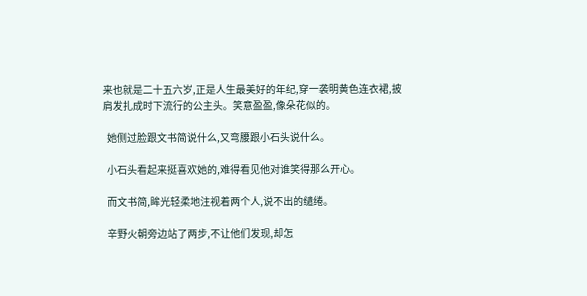来也就是二十五六岁,正是人生最美好的年纪,穿一袭明黄色连衣裙,披肩发扎成时下流行的公主头。笑意盈盈,像朵花似的。

  她侧过脸跟文书简说什么,又弯腰跟小石头说什么。

  小石头看起来挺喜欢她的,难得看见他对谁笑得那么开心。

  而文书简,眸光轻柔地注视着两个人,说不出的缱绻。

  辛野火朝旁边站了两步,不让他们发现,却怎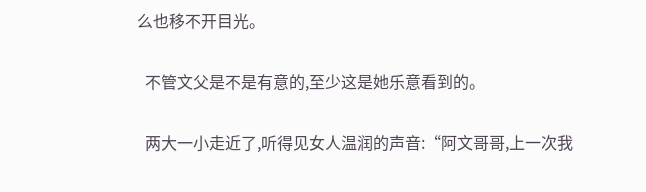么也移不开目光。

  不管文父是不是有意的,至少这是她乐意看到的。

  两大一小走近了,听得见女人温润的声音:“阿文哥哥,上一次我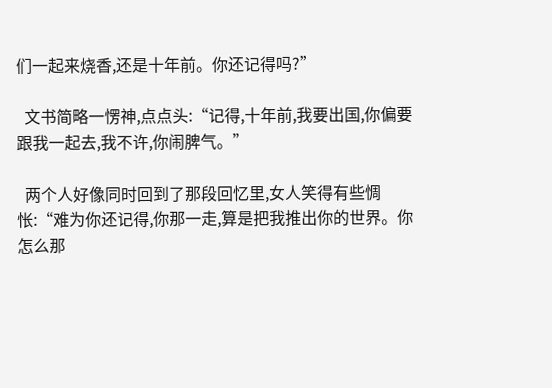们一起来烧香,还是十年前。你还记得吗?”

  文书简略一愣神,点点头:“记得,十年前,我要出国,你偏要跟我一起去,我不许,你闹脾气。”

  两个人好像同时回到了那段回忆里,女人笑得有些惆怅:“难为你还记得,你那一走,算是把我推出你的世界。你怎么那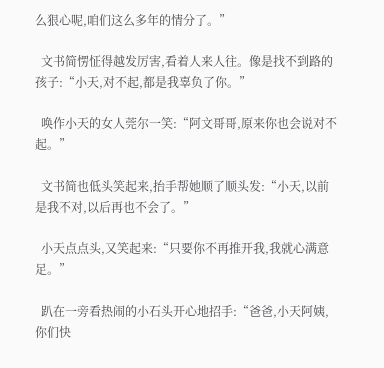么狠心呢,咱们这么多年的情分了。”

  文书简愣怔得越发厉害,看着人来人往。像是找不到路的孩子:“小天,对不起,都是我辜负了你。”

  唤作小天的女人莞尔一笑:“阿文哥哥,原来你也会说对不起。”

  文书简也低头笑起来,抬手帮她顺了顺头发:“小天,以前是我不对,以后再也不会了。”

  小天点点头,又笑起来:“只要你不再推开我,我就心满意足。”

  趴在一旁看热闹的小石头开心地招手:“爸爸,小天阿姨,你们快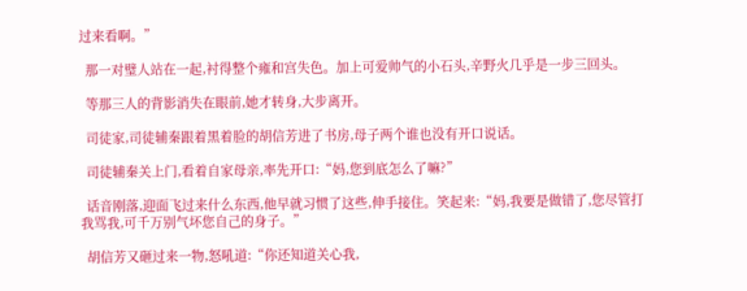过来看啊。”

  那一对璧人站在一起,衬得整个雍和宫失色。加上可爱帅气的小石头,辛野火几乎是一步三回头。

  等那三人的背影消失在眼前,她才转身,大步离开。

  司徒家,司徒辅秦跟着黑着脸的胡信芳进了书房,母子两个谁也没有开口说话。

  司徒辅秦关上门,看着自家母亲,率先开口:“妈,您到底怎么了嘛?”

  话音刚落,迎面飞过来什么东西,他早就习惯了这些,伸手接住。笑起来:“妈,我要是做错了,您尽管打我骂我,可千万别气坏您自己的身子。”

  胡信芳又砸过来一物,怒吼道:“你还知道关心我,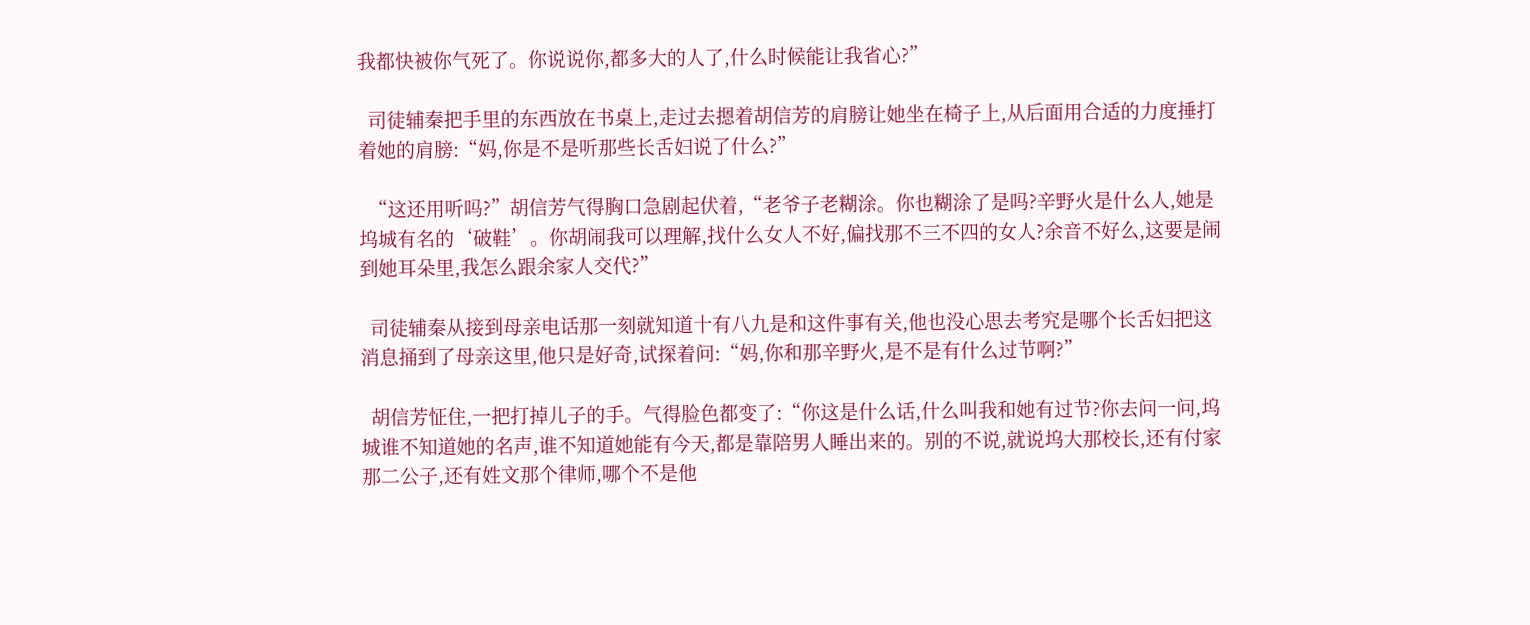我都快被你气死了。你说说你,都多大的人了,什么时候能让我省心?”

  司徒辅秦把手里的东西放在书桌上,走过去摁着胡信芳的肩膀让她坐在椅子上,从后面用合适的力度捶打着她的肩膀:“妈,你是不是听那些长舌妇说了什么?”

  “这还用听吗?”胡信芳气得胸口急剧起伏着,“老爷子老糊涂。你也糊涂了是吗?辛野火是什么人,她是坞城有名的‘破鞋’。你胡闹我可以理解,找什么女人不好,偏找那不三不四的女人?余音不好么,这要是闹到她耳朵里,我怎么跟余家人交代?”

  司徒辅秦从接到母亲电话那一刻就知道十有八九是和这件事有关,他也没心思去考究是哪个长舌妇把这消息捅到了母亲这里,他只是好奇,试探着问:“妈,你和那辛野火,是不是有什么过节啊?”

  胡信芳怔住,一把打掉儿子的手。气得脸色都变了:“你这是什么话,什么叫我和她有过节?你去问一问,坞城谁不知道她的名声,谁不知道她能有今天,都是靠陪男人睡出来的。别的不说,就说坞大那校长,还有付家那二公子,还有姓文那个律师,哪个不是他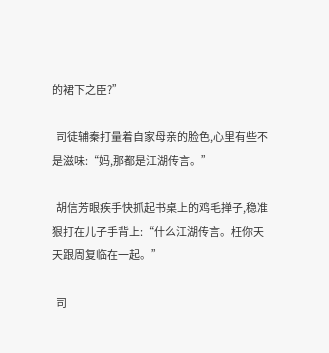的裙下之臣?”

  司徒辅秦打量着自家母亲的脸色,心里有些不是滋味:“妈,那都是江湖传言。”

  胡信芳眼疾手快抓起书桌上的鸡毛掸子,稳准狠打在儿子手背上:“什么江湖传言。枉你天天跟周复临在一起。”

  司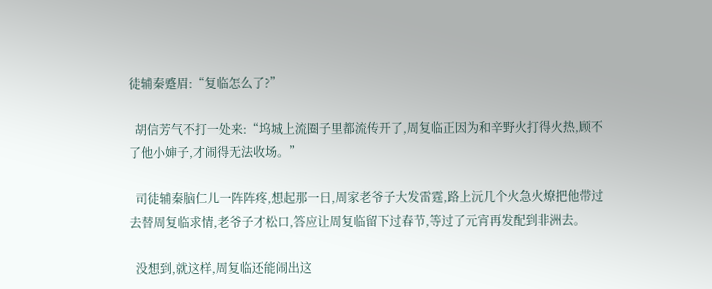徒辅秦蹙眉:“复临怎么了?”

  胡信芳气不打一处来:“坞城上流圈子里都流传开了,周复临正因为和辛野火打得火热,顾不了他小婶子,才闹得无法收场。”

  司徒辅秦脑仁儿一阵阵疼,想起那一日,周家老爷子大发雷霆,路上沅几个火急火燎把他带过去替周复临求情,老爷子才松口,答应让周复临留下过春节,等过了元宵再发配到非洲去。

  没想到,就这样,周复临还能闹出这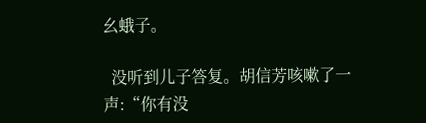幺蛾子。

  没听到儿子答复。胡信芳咳嗽了一声:“你有没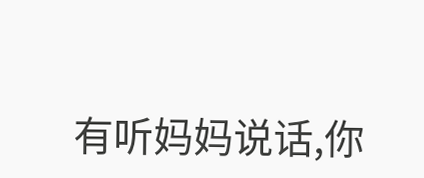有听妈妈说话,你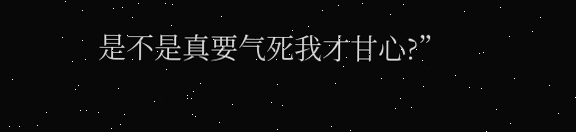是不是真要气死我才甘心?”